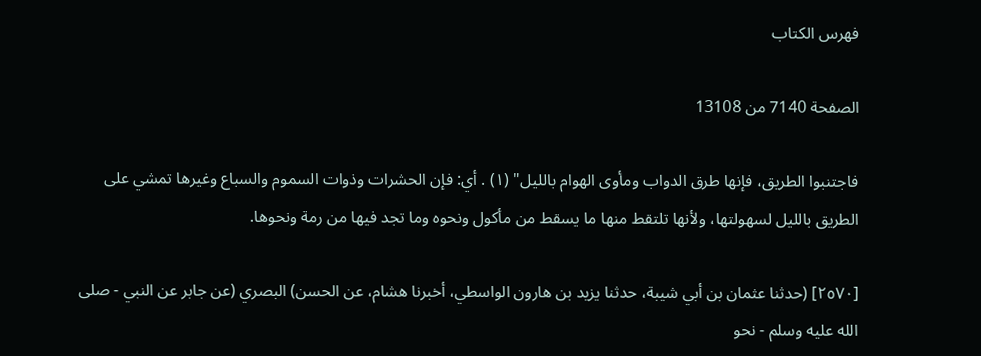فهرس الكتاب

الصفحة 7140 من 13108

فاجتنبوا الطريق، فإنها طرق الدواب ومأوى الهوام بالليل" (١) . أي: فإن الحشرات وذوات السموم والسباع وغيرها تمشي على الطريق بالليل لسهولتها، ولأنها تلتقط منها ما يسقط من مأكول ونحوه وما تجد فيها من رمة ونحوها.

[٢٥٧٠] (حدثنا عثمان بن أبي شيبة، حدثنا يزيد بن هارون الواسطي، أخبرنا هشام، عن الحسن) البصري (عن جابر عن النبي - صلى الله عليه وسلم - نحو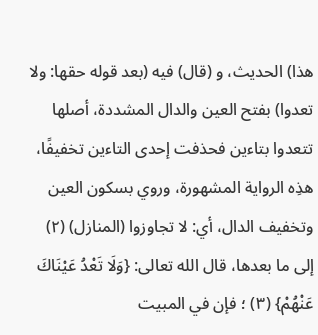هذا) الحديث، و (قال) فيه (بعد قوله حقها: ولا تعدوا) بفتح العين والدال المشددة، أصلها تتعدوا بتاءين فحذفت إحدى التاءين تخفيفًا، هذِه الرواية المشهورة، وروي بسكون العين وتخفيف الدال، أي: لا تجاوزوا (المنازل) (٢) إلى ما بعدها، قال الله تعالى: {وَلَا تَعْدُ عَيْنَاكَ عَنْهُمْ} (٣) ؛ فإن في المبيت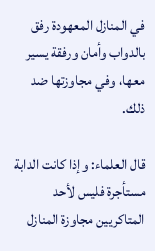في المنازل المعهودة رفق بالدواب وأمان ورفقة يسير معها، وفي مجاوزتها ضد ذلك.

قال العلماء: وإذا كانت الدابة مستأجرة فليس لأحد المتاكريين مجاوزة المنازل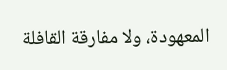المعهودة، ولا مفارقة القافلة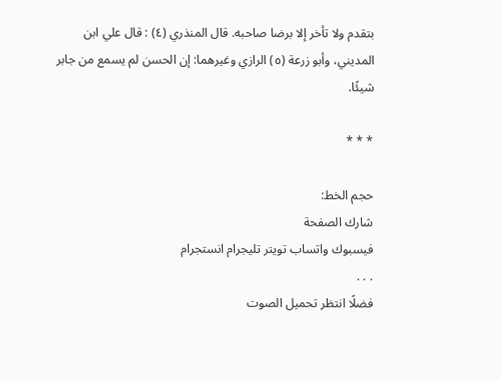بتقدم ولا تأخر إلا برضا صاحبه. قال المنذري (٤) : قال علي ابن المديني، وأبو زرعة (٥) الرازي وغيرهما: إن الحسن لم يسمع من جابر شيئًا.

* * *

حجم الخط:
شارك الصفحة
فيسبوك واتساب تويتر تليجرام انستجرام
. . .
فضلًا انتظر تحميل الصوت